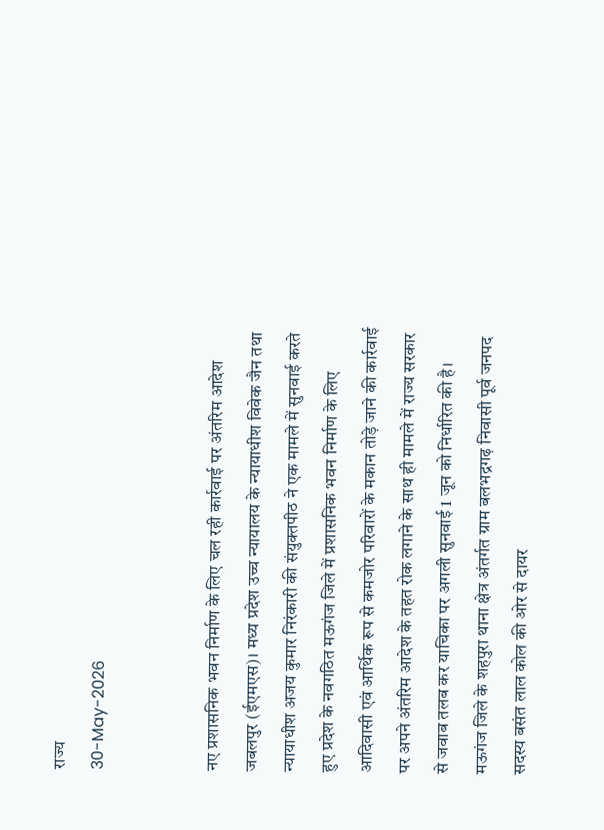राज्य
30-May-2026


नए प्रशासनिक भवन निर्माण के लिए चल रही कार्रवाई पर अंतरिम आदेश जबलपुर (ईएमएस)। मध्य प्रदेश उच्च न्यायालय के न्यायाधीश विवेक जैन तथा न्यायाधीश अजय कुमार निरंकारी की संयुक्तपीठ ने एक मामले में सुनवाई करते हुए प्रदेश के नवगठित मऊगंज जिले में प्रशासनिक भवन निर्माण के लिए आदिवासी एवं आर्थिक रूप से कमजोर परिवारों के मकान तोड़े जाने की कार्रवाई पर अपने अंतरिम आदेश के तहत रोक लगाने के साथ ही मामले में राज्य सरकार से जवाब तलब कर याचिका पर अगली सुनवाई 1 जून को निर्धारित की है। मऊगंज जिले के शहपुरा थाना क्षेत्र अंतर्गत ग्राम बलभद्रगढ़ निवासी पूर्व जनपद सदस्य बसंत लाल कोल की ओर से दायर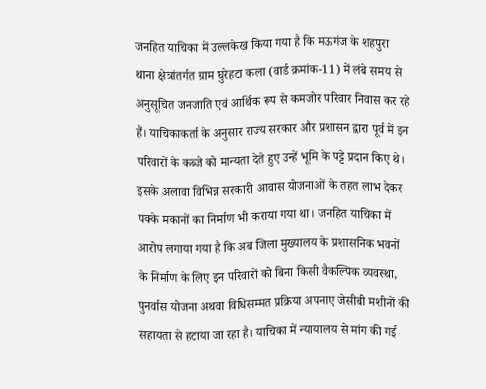जनहित याचिका में उल्लकेख किया गया है कि मऊगंज के शहपुरा थाना क्षेत्रांतर्गत ग्राम घुरेहटा कला (वार्ड क्रमांक-11) में लंबे समय से अनुसूचित जनजाति एवं आर्थिक रूप से कमजोर परिवार निवास कर रहे हैं। याचिकाकर्ता के अनुसार राज्य सरकार और प्रशासन द्वारा पूर्व में इन परिवारों के कब्जे को मान्यता देते हुए उन्हें भूमि के पट्टे प्रदान किए थे। इसके अलावा विभिन्न सरकारी आवास योजनाओं के तहत लाभ देकर पक्के मकानों का निर्माण भी कराया गया था। जनहित याचिका में आरोप लगाया गया है कि अब जिला मुख्यालय के प्रशासनिक भवनों के निर्माण के लिए इन परिवारों को बिना किसी वैकल्पिक व्यवस्था, पुनर्वास योजना अथवा विधिसम्मत प्रक्रिया अपनाए जेसीबी मशीनों की सहायता से हटाया जा रहा है। याचिका में न्यायालय से मांग की गई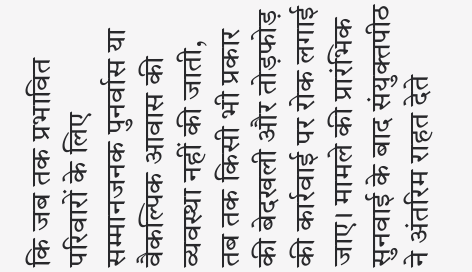कि जब तक प्रभावित परिवारों के लिए सम्मानजनक पुनर्वास या वैकल्पिक आवास की व्यवस्था नहीं की जाती, तब तक किसी भी प्रकार की बेदखली और तोड़फोड़ की कार्रवाई पर रोक लगाई जाए। मामले की प्रारंभिक सुनवाई के बाद संयुक्तपीठ ने अंतरिम राहत देते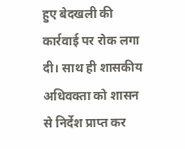हुए बेदखली की कार्रवाई पर रोक लगा दी। साथ ही शासकीय अधिवक्ता को शासन से निर्देश प्राप्त कर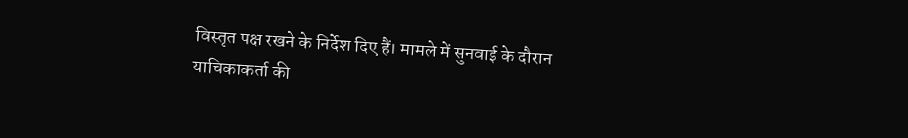विस्तृत पक्ष रखने के निर्देश दिए हैं। मामले में सुनवाई के दौरान याचिकाकर्ता की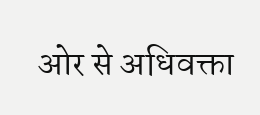ओर से अधिवक्ता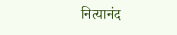नित्यानंद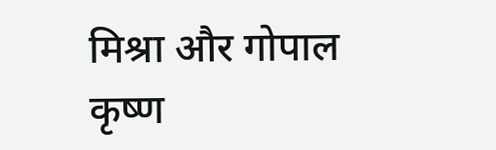मिश्रा और गोपाल कृष्ण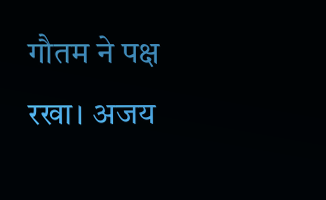गौतम ने पक्ष रखा। अजय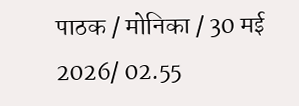पाठक / मोनिका / 30 मई 2026/ 02.55